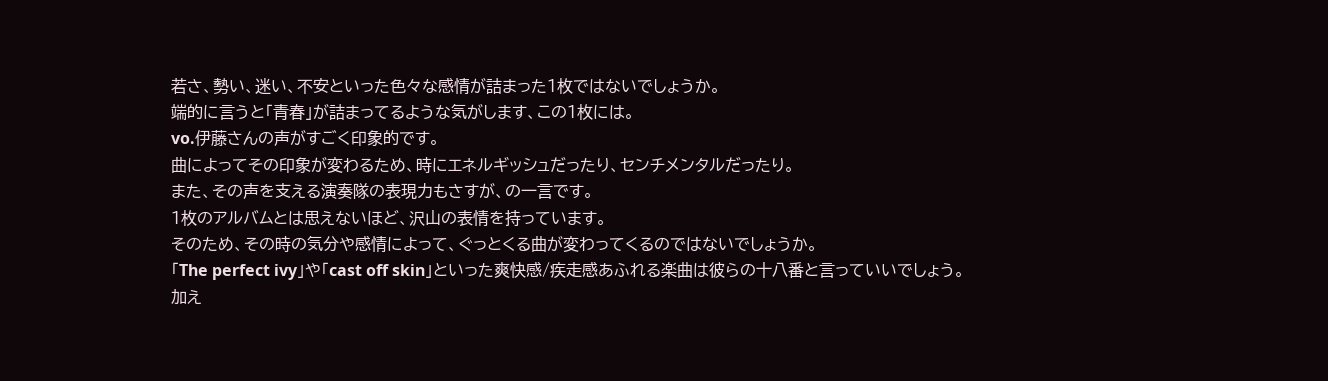若さ、勢い、迷い、不安といった色々な感情が詰まった1枚ではないでしょうか。
端的に言うと「青春」が詰まってるような気がします、この1枚には。
vo.伊藤さんの声がすごく印象的です。
曲によってその印象が変わるため、時にエネルギッシュだったり、センチメンタルだったり。
また、その声を支える演奏隊の表現力もさすが、の一言です。
1枚のアルバムとは思えないほど、沢山の表情を持っています。
そのため、その時の気分や感情によって、ぐっとくる曲が変わってくるのではないでしょうか。
「The perfect ivy」や「cast off skin」といった爽快感/疾走感あふれる楽曲は彼らの十八番と言っていいでしょう。
加え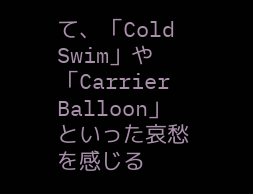て、「Cold Swim」や「Carrier Balloon」といった哀愁を感じる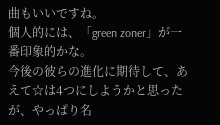曲もいいですね。
個人的には、「green zoner」が一番印象的かな。
今後の彼らの進化に期待して、あえて☆は4つにしようかと思ったが、やっぱり名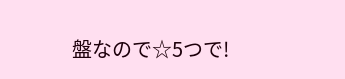盤なので☆5つで!